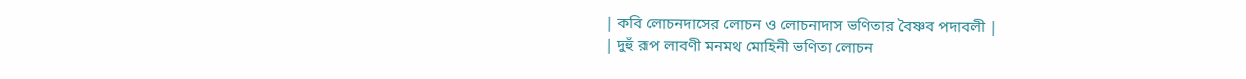| কবি লোচনদাসের লোচন ও লোচনাদাস ভণিতার বৈষ্ণব পদাবলী |
| দুহুঁ রূপ লাবণী মনমথ মোহিনী ভণিতা লোচন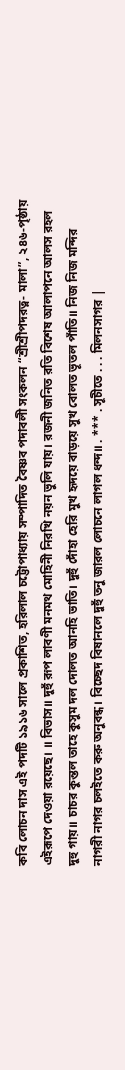কবি লোচন দাস এই পদটি ১৯১৬ সালে প্রকাশিত, হরিলাল চট্টোপাধ্যায় সম্পাদিত বৈষ্ণব পদাবলী সংকলন “শ্রীশ্রীপদরত্ন- মালা”, ২৪৬-পৃষ্ঠায় এইরূপে দেওয়া রয়েছে। ॥ বিভাস॥ দুহুঁ রূপ লাবণী মনমথ মোহিনী নিরখি নয়ন ভুলি যায়। রজনী জনিত রতি বিশেষ আলাপনে আলস রহল দুহু গায়॥ চাচর কুন্তল তাহে কুসুম দল দোলত আনহি ভাতি। দুহুঁ দোঁহা হেরি মুখ হৃদয়ে বাড়য়ে সুখ বোলত ভূতল পাঁতি॥ নিজ নিজ মন্দির নাগরী নাগর চলইতে করু অনুবন্ধ। বিচ্ছেদ বিষানলে দুহুঁ তনু জারল লোচনে লাগল ধন্দ॥ . *** . সূচীতে . . . মিলনসাগর |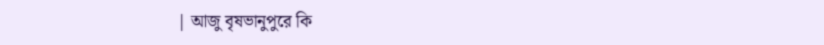| আজু বৃষভানুপুরে কি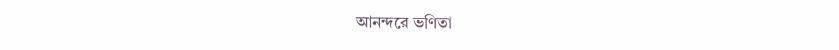আনন্দরে ভণিতা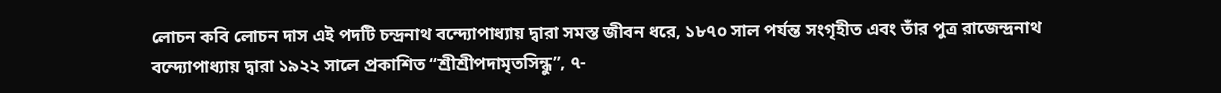লোচন কবি লোচন দাস এই পদটি চন্দ্রনাথ বন্দ্যোপাধ্যায় দ্বারা সমস্ত জীবন ধরে, ১৮৭০ সাল পর্যন্ত সংগৃহীত এবং তাঁর পুত্র রাজেন্দ্রনাথ বন্দ্যোপাধ্যায় দ্বারা ১৯২২ সালে প্রকাশিত “শ্রীশ্রীপদামৃতসিন্ধু”, ৭-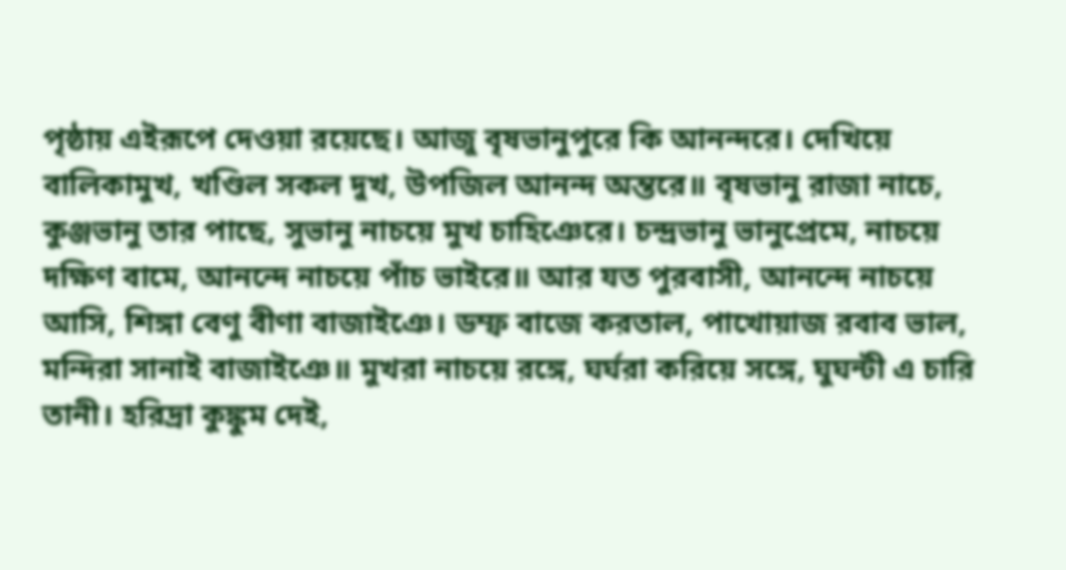পৃষ্ঠায় এইরূপে দেওয়া রয়েছে। আজু বৃষভানুপুরে কি আনন্দরে। দেখিয়ে বালিকামুখ, খণ্ডিল সকল দুখ, উপজিল আনন্দ অন্তরে॥ বৃষভানু রাজা নাচে, কুঞ্জভানু তার পাছে, সুভানু নাচয়ে মুখ চাহিঞেরে। চন্দ্রভানু ভানুপ্রেমে, নাচয়ে দক্ষিণ বামে, আনন্দে নাচয়ে পাঁচ ভাইরে॥ আর যত পুরবাসী, আনন্দে নাচয়ে আসি, শিঙ্গা বেণু বীণা বাজাইঞে। ডম্ফ বাজে করতাল, পাখোয়াজ রবাব ভাল, মন্দিরা সানাই বাজাইঞে॥ মুখরা নাচয়ে রঙ্গে, ঘর্ঘরা করিয়ে সঙ্গে, ঘুঘন্টী এ চারি তানী। হরিদ্রা কুঙ্কুম দেই,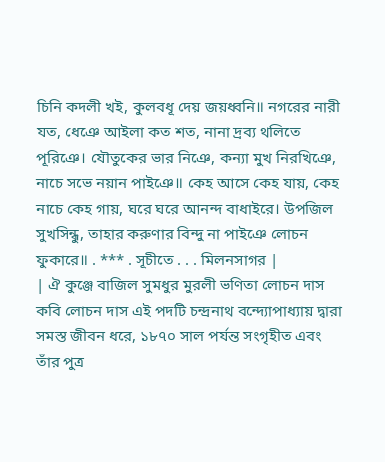চিনি কদলী খই, কুলবধূ দেয় জয়ধ্বনি॥ নগরের নারী যত, ধেঞে আইলা কত শত, নানা দ্রব্য থলিতে পূরিঞে। যৌতুকের ভার নিঞে, কন্যা মুখ নিরখিঞে, নাচে সভে নয়ান পাইঞে॥ কেহ আসে কেহ যায়, কেহ নাচে কেহ গায়, ঘরে ঘরে আনন্দ বাধাইরে। উপজিল সুখসিন্ধু, তাহার করুণার বিন্দু না পাইঞে লোচন ফুকারে॥ . *** . সূচীতে . . . মিলনসাগর |
| ঐ কুঞ্জে বাজিল সুমধুর মুরলী ভণিতা লোচন দাস কবি লোচন দাস এই পদটি চন্দ্রনাথ বন্দ্যোপাধ্যায় দ্বারা সমস্ত জীবন ধরে, ১৮৭০ সাল পর্যন্ত সংগৃহীত এবং তাঁর পুত্র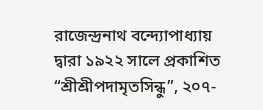রাজেন্দ্রনাথ বন্দ্যোপাধ্যায় দ্বারা ১৯২২ সালে প্রকাশিত “শ্রীশ্রীপদামৃতসিন্ধু”, ২০৭-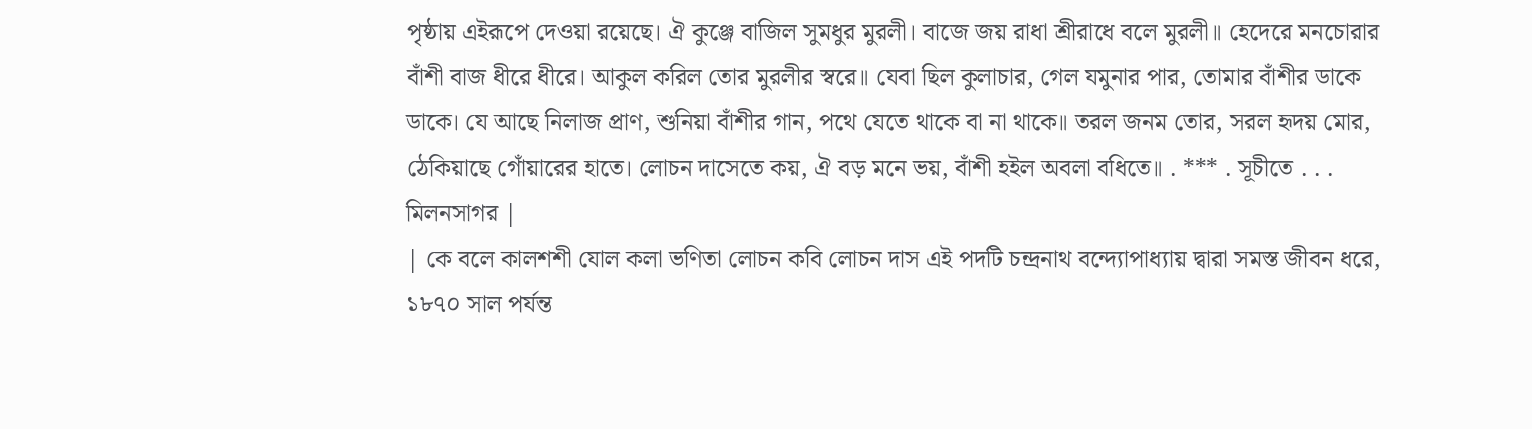পৃষ্ঠায় এইরূপে দেওয়া রয়েছে। ঐ কুঞ্জে বাজিল সুমধুর মুরলী। বাজে জয় রাধা শ্রীরাধে বলে মুরলী॥ হেদেরে মনচোরার বাঁশী বাজ ধীরে ধীরে। আকুল করিল তোর মুরলীর স্বরে॥ যেবা ছিল কুলাচার, গেল যমুনার পার, তোমার বাঁশীর ডাকে ডাকে। যে আছে নিলাজ প্রাণ, শুনিয়া বাঁশীর গান, পথে যেতে থাকে বা না থাকে॥ তরল জনম তোর, সরল হৃদয় মোর, ঠেকিয়াছে গোঁয়ারের হাতে। লোচন দাসেতে কয়, ঐ বড় মনে ভয়, বাঁশী হইল অবলা বধিতে॥ . *** . সূচীতে . . . মিলনসাগর |
| কে বলে কালশশী যোল কলা ভণিতা লোচন কবি লোচন দাস এই পদটি চন্দ্রনাথ বন্দ্যোপাধ্যায় দ্বারা সমস্ত জীবন ধরে, ১৮৭০ সাল পর্যন্ত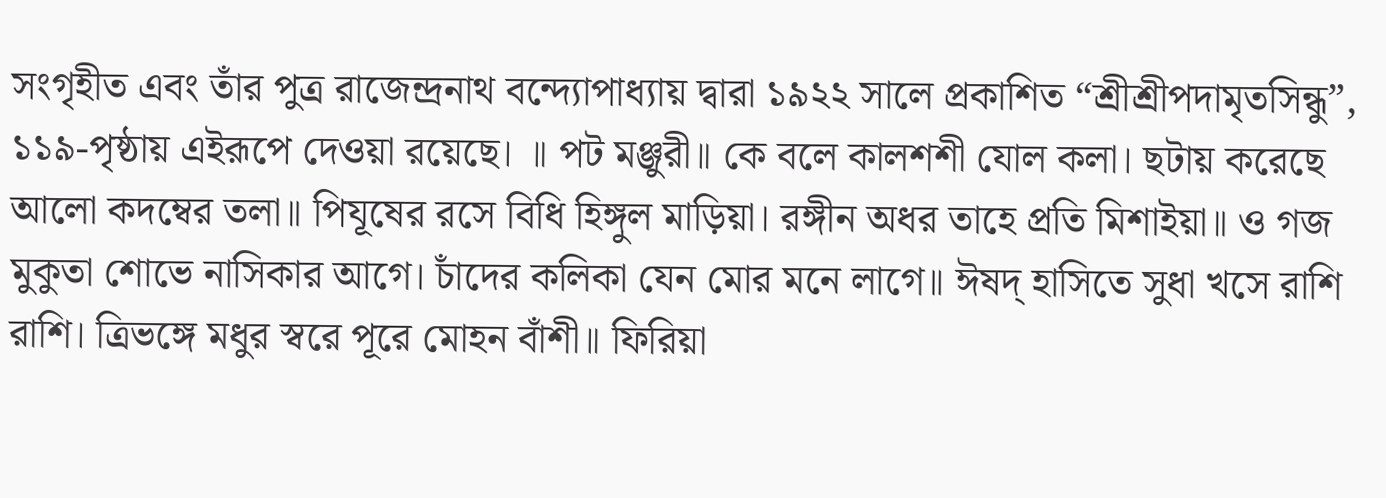সংগৃহীত এবং তাঁর পুত্র রাজেন্দ্রনাথ বন্দ্যোপাধ্যায় দ্বারা ১৯২২ সালে প্রকাশিত “শ্রীশ্রীপদামৃতসিন্ধু”, ১১৯-পৃষ্ঠায় এইরূপে দেওয়া রয়েছে। ॥ পট মঞ্জুরী॥ কে বলে কালশশী যোল কলা। ছটায় করেছে আলো কদম্বের তলা॥ পিযূষের রসে বিধি হিঙ্গুল মাড়িয়া। রঙ্গীন অধর তাহে প্রতি মিশাইয়া॥ ও গজ মুকুতা শোভে নাসিকার আগে। চাঁদের কলিকা যেন মোর মনে লাগে॥ ঈষদ্ হাসিতে সুধা খসে রাশি রাশি। ত্রিভঙ্গে মধুর স্বরে পূরে মোহন বাঁশী॥ ফিরিয়া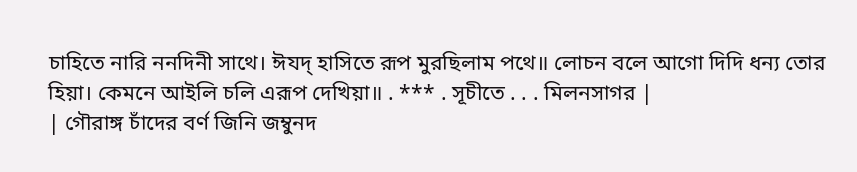চাহিতে নারি ননদিনী সাথে। ঈযদ্ হাসিতে রূপ মুরছিলাম পথে॥ লোচন বলে আগো দিদি ধন্য তোর হিয়া। কেমনে আইলি চলি এরূপ দেখিয়া॥ . *** . সূচীতে . . . মিলনসাগর |
| গৌরাঙ্গ চাঁদের বর্ণ জিনি জম্বুনদ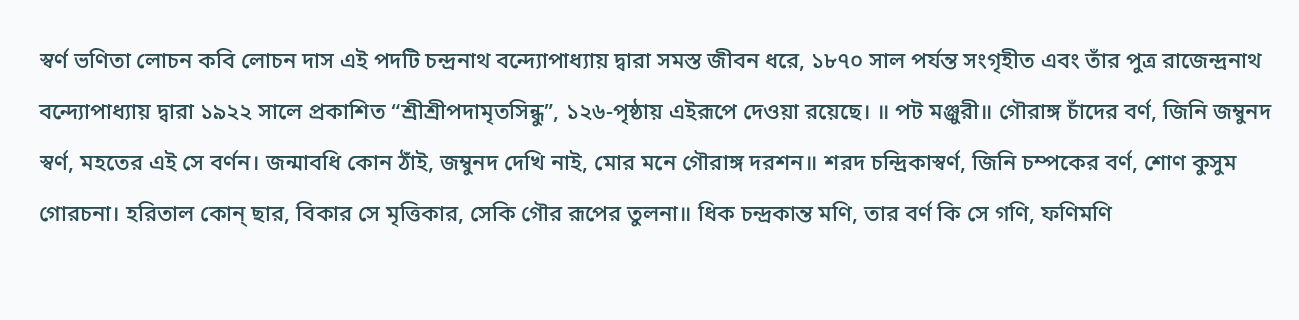স্বর্ণ ভণিতা লোচন কবি লোচন দাস এই পদটি চন্দ্রনাথ বন্দ্যোপাধ্যায় দ্বারা সমস্ত জীবন ধরে, ১৮৭০ সাল পর্যন্ত সংগৃহীত এবং তাঁর পুত্র রাজেন্দ্রনাথ বন্দ্যোপাধ্যায় দ্বারা ১৯২২ সালে প্রকাশিত “শ্রীশ্রীপদামৃতসিন্ধু”, ১২৬-পৃষ্ঠায় এইরূপে দেওয়া রয়েছে। ॥ পট মঞ্জুরী॥ গৌরাঙ্গ চাঁদের বর্ণ, জিনি জম্বুনদ স্বর্ণ, মহতের এই সে বর্ণন। জন্মাবধি কোন ঠাঁই, জম্বুনদ দেখি নাই, মোর মনে গৌরাঙ্গ দরশন॥ শরদ চন্দ্রিকাস্বর্ণ, জিনি চম্পকের বর্ণ, শোণ কুসুম গোরচনা। হরিতাল কোন্ ছার, বিকার সে মৃত্তিকার, সেকি গৌর রূপের তুলনা॥ ধিক চন্দ্রকান্ত মণি, তার বর্ণ কি সে গণি, ফণিমণি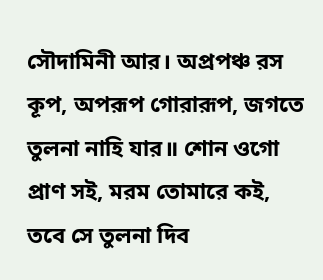সৌদামিনী আর। অপ্রপঞ্চ রস কূপ, অপরূপ গোরারূপ, জগতে তুলনা নাহি যার॥ শোন ওগো প্রাণ সই, মরম তোমারে কই, তবে সে তুলনা দিব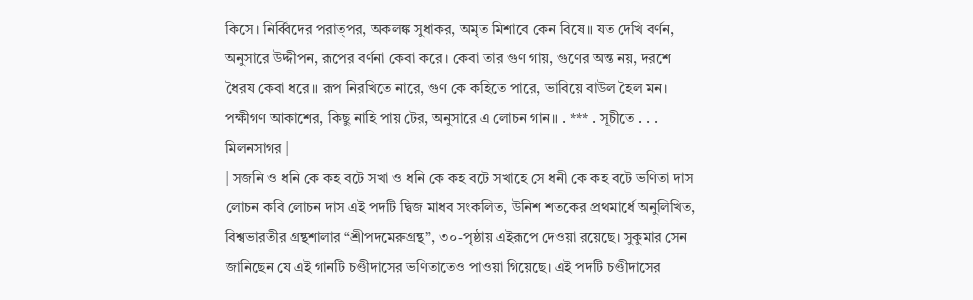কিসে। নির্ব্বিদের পরাত্পর, অকলঙ্ক সুধাকর, অমৃত মিশাবে কেন বিষে॥ যত দেখি বর্ণন, অনুসারে উদ্দীপন, রূপের বর্ণনা কেবা করে। কেবা তার গুণ গায়, গুণের অন্ত নয়, দরশে ধৈরয কেবা ধরে॥ রূপ নিরখিতে নারে, গুণ কে কহিতে পারে, ভাবিয়ে বাউল হৈল মন। পক্ষীগণ আকাশের, কিছু নাহি পায় টের, অনুসারে এ লোচন গান॥ . *** . সূচীতে . . . মিলনসাগর |
| সজনি ও ধনি কে কহ বটে সখা ও ধনি কে কহ বটে সখাহে সে ধনী কে কহ বটে ভণিতা দাস লোচন কবি লোচন দাস এই পদটি দ্বিজ মাধব সংকলিত, উনিশ শতকের প্রথমার্ধে অনুলিখিত, বিশ্বভারতীর গ্রন্থশালার “শ্রীপদমেরুগ্রন্থ”, ৩০-পৃষ্ঠায় এইরূপে দেওয়া রয়েছে। সুকুমার সেন জানিছেন যে এই গানটি চণ্ডীদাসের ভণিতাতেও পাওয়া গিয়েছে। এই পদটি চণ্ডীদাসের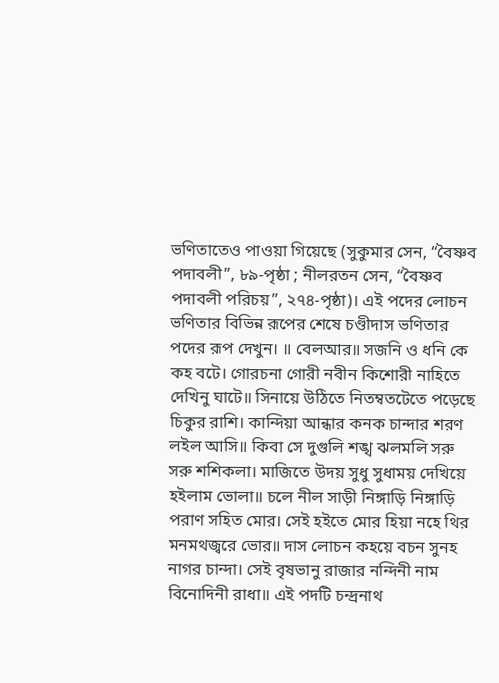ভণিতাতেও পাওয়া গিয়েছে (সুকুমার সেন, “বৈষ্ণব পদাবলী”, ৮৯-পৃষ্ঠা ; নীলরতন সেন, “বৈষ্ণব পদাবলী পরিচয়”, ২৭৪-পৃষ্ঠা)। এই পদের লোচন ভণিতার বিভিন্ন রূপের শেষে চণ্ডীদাস ভণিতার পদের রূপ দেখুন। ॥ বেলআর॥ সজনি ও ধনি কে কহ বটে। গোরচনা গোরী নবীন কিশোরী নাহিতে দেখিনু ঘাটে॥ সিনায়ে উঠিতে নিতম্বতটেতে পড়েছে চিকুর রাশি। কান্দিয়া আন্ধার কনক চান্দার শরণ লইল আসি॥ কিবা সে দুগুলি শঙ্খ ঝলমলি সরু সরু শশিকলা। মাজিতে উদয় সুধু সুধাময় দেখিয়ে হইলাম ভোলা॥ চলে নীল সাড়ী নিঙ্গাড়ি নিঙ্গাড়ি পরাণ সহিত মোর। সেই হইতে মোর হিয়া নহে থির মনমথজ্বরে ভোর॥ দাস লোচন কহয়ে বচন সুনহ নাগর চান্দা। সেই বৃষভানু রাজার নন্দিনী নাম বিনোদিনী রাধা॥ এই পদটি চন্দ্রনাথ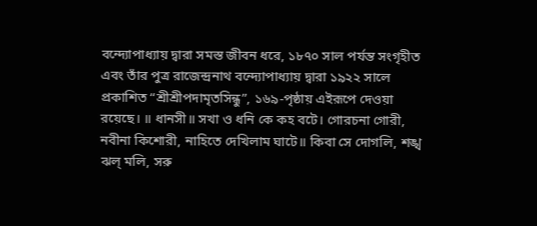বন্দ্যোপাধ্যায় দ্বারা সমস্ত জীবন ধরে, ১৮৭০ সাল পর্যন্ত সংগৃহীত এবং তাঁর পুত্র রাজেন্দ্রনাথ বন্দ্যোপাধ্যায় দ্বারা ১৯২২ সালে প্রকাশিত “শ্রীশ্রীপদামৃতসিন্ধু”, ১৬৯-পৃষ্ঠায় এইরূপে দেওয়া রয়েছে। ॥ ধানসী॥ সখা ও ধনি কে কহ বটে। গোরচনা গোরী, নবীনা কিশোরী, নাহিতে দেখিলাম ঘাটে॥ কিবা সে দোগলি, শঙ্খ ঝল্ মলি, সরু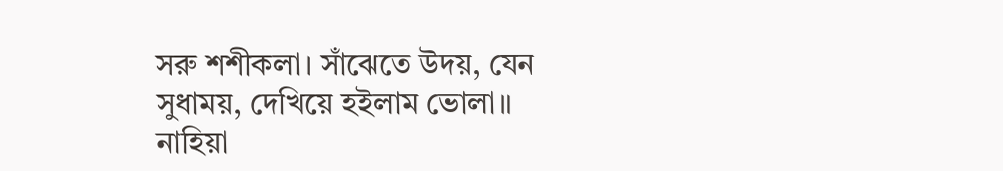সরু শশীকলা। সাঁঝেতে উদয়, যেন সুধাময়, দেখিয়ে হইলাম ভোলা॥ নাহিয়া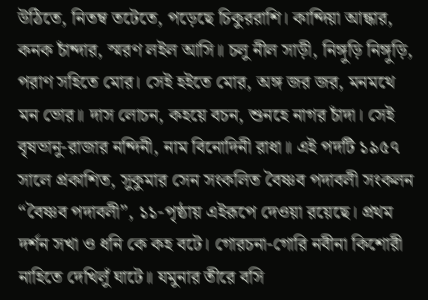উঠিতে, নিতম্ব তটেতে, পড়েছে চিকুররাশি। কান্দিয়া আন্ধার, কনক চাঁন্দার, স্মরণ লইল আসি॥ চলু নীল সাড়ী, নিঙ্গুড়ি নিঙ্গুড়ি, পরাণ সহিতে মোর। সেই হইতে মোর, অঙ্গ জর জর, মনমথে মন ভোর॥ দাস লোচন, কহয়ে বচন, শুনহে নাগর চাঁদা। সেই বৃষভানু-রাজার নন্দিনী, নাম বিনোদিনী রাধা॥ এই পদটি ১৯৫৭ সালে প্রকাশিত, সুকুমার সেন সংকলিত বৈষ্ণব পদাবলী সংকলন “বৈষ্ণব পদাবলী”, ১১-পৃষ্ঠায় এইরূপে দেওয়া রয়েছে। প্রথম দর্শন সখা ও ধনি কে কহ বটে। গোরচনা-গোরি নবীনা কিশোরী নাহিতে দেখিলুঁ ঘাটে॥ যমুনার তীরে বসি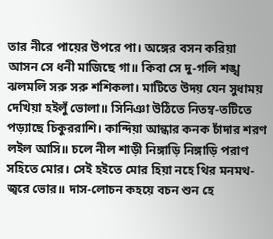তার নীরে পায়ের উপরে পা। অঙ্গের বসন করিয়া আসন সে ধনী মাজিছে গা॥ কিবা সে দু-গলি শঙ্খ ঝলমলি সরু সরু শশিকলা। মাটিতে উদয় যেন সুধাময় দেখিয়া হইলুঁ ভোলা॥ সিনিঞা উঠিতে নিতম্ব-তটিতে পড়্যাছে চিকুররাশি। কান্দিয়া আন্ধার কনক চাঁদার শরণ লইল আসি॥ চলে নীল শাড়ী নিঙ্গাড়ি নিঙ্গাড়ি পরাণ সহিতে মোর। সেই হইতে মোর হিয়া নহে থির মনমথ-জ্বরে ভোর॥ দাস-লোচন কহয়ে বচন শুন হে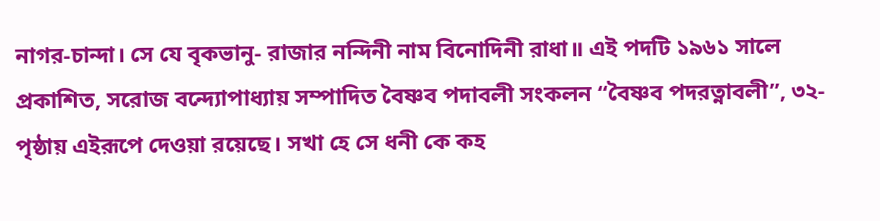নাগর-চান্দা। সে যে বৃকভানু- রাজার নন্দিনী নাম বিনোদিনী রাধা॥ এই পদটি ১৯৬১ সালে প্রকাশিত, সরোজ বন্দ্যোপাধ্যায় সম্পাদিত বৈষ্ণব পদাবলী সংকলন “বৈষ্ণব পদরত্নাবলী”, ৩২-পৃষ্ঠায় এইরূপে দেওয়া রয়েছে। সখা হে সে ধনী কে কহ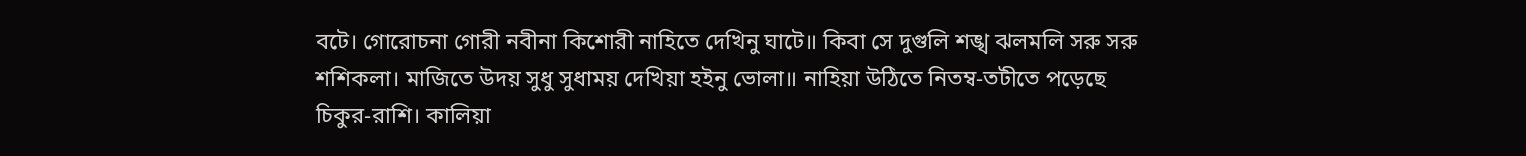বটে। গোরোচনা গোরী নবীনা কিশোরী নাহিতে দেখিনু ঘাটে॥ কিবা সে দুগুলি শঙ্খ ঝলমলি সরু সরু শশিকলা। মাজিতে উদয় সুধু সুধাময় দেখিয়া হইনু ভোলা॥ নাহিয়া উঠিতে নিতম্ব-তটীতে পড়েছে চিকুর-রাশি। কালিয়া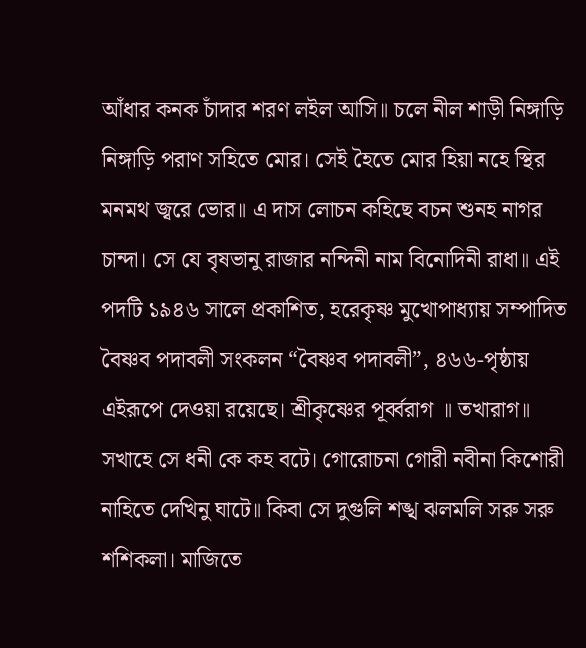আঁধার কনক চাঁদার শরণ লইল আসি॥ চলে নীল শাড়ী নিঙ্গাড়ি নিঙ্গাড়ি পরাণ সহিতে মোর। সেই হৈতে মোর হিয়া নহে স্থির মনমথ জ্বরে ভোর॥ এ দাস লোচন কহিছে বচন শুনহ নাগর চান্দা। সে যে বৃষভানু রাজার নন্দিনী নাম বিনোদিনী রাধা॥ এই পদটি ১৯৪৬ সালে প্রকাশিত, হরেকৃষ্ণ মুখোপাধ্যায় সম্পাদিত বৈষ্ণব পদাবলী সংকলন “বৈষ্ণব পদাবলী”, ৪৬৬-পৃষ্ঠায় এইরূপে দেওয়া রয়েছে। শ্রীকৃষ্ণের পূর্ব্বরাগ ॥ তখারাগ॥ সখাহে সে ধনী কে কহ বটে। গোরোচনা গোরী নবীনা কিশোরী নাহিতে দেখিনু ঘাটে॥ কিবা সে দুগুলি শঙ্খ ঝলমলি সরু সরু শশিকলা। মাজিতে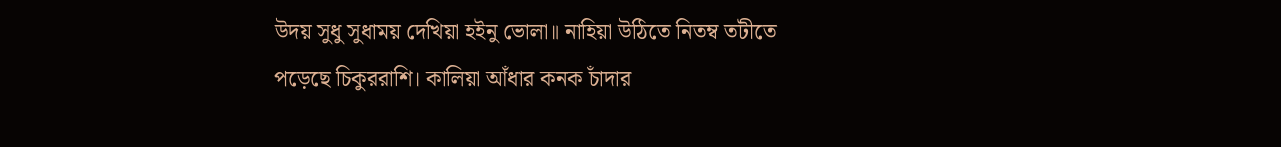উদয় সুধু সুধাময় দেখিয়া হইনু ভোলা॥ নাহিয়া উঠিতে নিতম্ব তটীতে পড়েছে চিকুররাশি। কালিয়া আঁধার কনক চাঁদার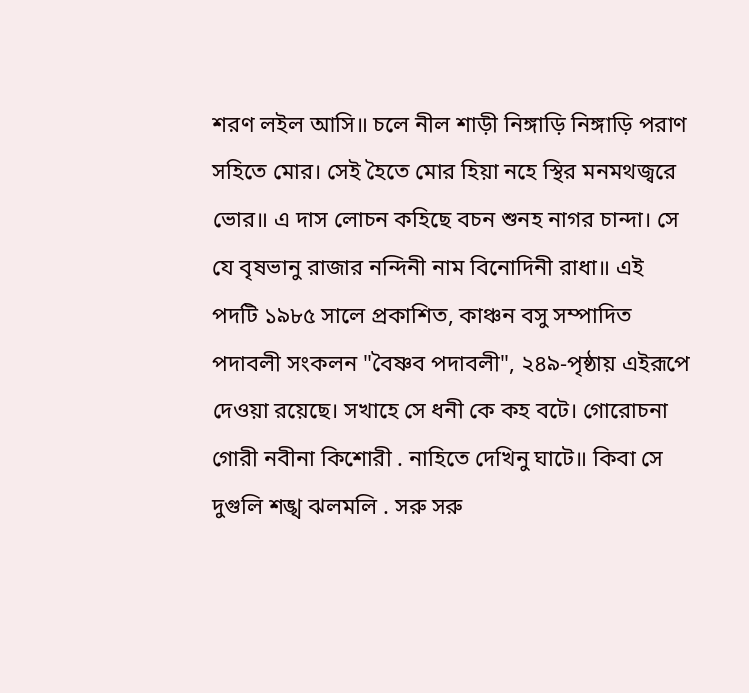শরণ লইল আসি॥ চলে নীল শাড়ী নিঙ্গাড়ি নিঙ্গাড়ি পরাণ সহিতে মোর। সেই হৈতে মোর হিয়া নহে স্থির মনমথজ্বরে ভোর॥ এ দাস লোচন কহিছে বচন শুনহ নাগর চান্দা। সে যে বৃষভানু রাজার নন্দিনী নাম বিনোদিনী রাধা॥ এই পদটি ১৯৮৫ সালে প্রকাশিত, কাঞ্চন বসু সম্পাদিত পদাবলী সংকলন "বৈষ্ণব পদাবলী", ২৪৯-পৃষ্ঠায় এইরূপে দেওয়া রয়েছে। সখাহে সে ধনী কে কহ বটে। গোরোচনা গোরী নবীনা কিশোরী . নাহিতে দেখিনু ঘাটে॥ কিবা সে দুগুলি শঙ্খ ঝলমলি . সরু সরু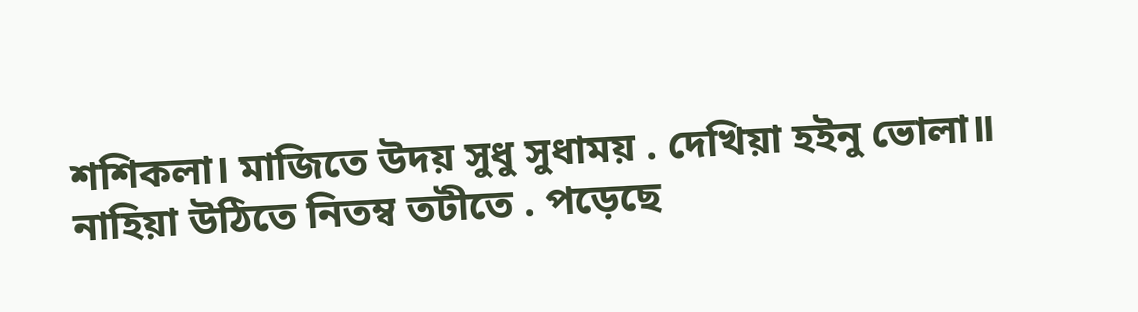শশিকলা। মাজিতে উদয় সুধু সুধাময় . দেখিয়া হইনু ভোলা॥ নাহিয়া উঠিতে নিতম্ব তটীতে . পড়েছে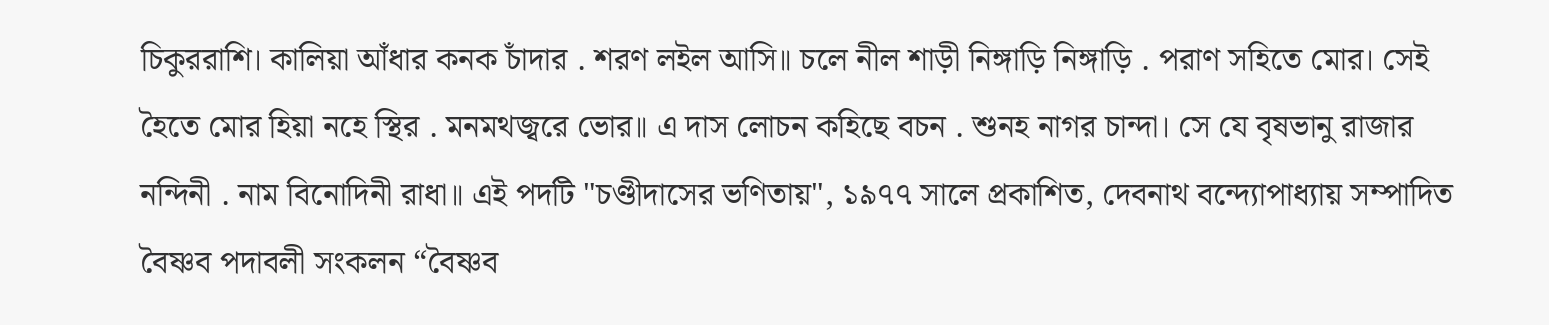চিকুররাশি। কালিয়া আঁধার কনক চাঁদার . শরণ লইল আসি॥ চলে নীল শাড়ী নিঙ্গাড়ি নিঙ্গাড়ি . পরাণ সহিতে মোর। সেই হৈতে মোর হিয়া নহে স্থির . মনমথজ্বরে ভোর॥ এ দাস লোচন কহিছে বচন . শুনহ নাগর চান্দা। সে যে বৃষভানু রাজার নন্দিনী . নাম বিনোদিনী রাধা॥ এই পদটি "চণ্ডীদাসের ভণিতায়", ১৯৭৭ সালে প্রকাশিত, দেবনাথ বন্দ্যোপাধ্যায় সম্পাদিত বৈষ্ণব পদাবলী সংকলন “বৈষ্ণব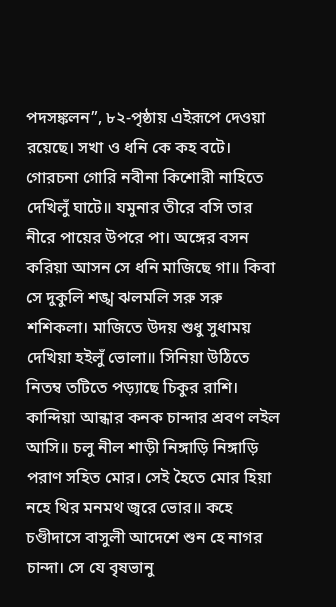পদসঙ্কলন”, ৮২-পৃষ্ঠায় এইরূপে দেওয়া রয়েছে। সখা ও ধনি কে কহ বটে। গোরচনা গোরি নবীনা কিশোরী নাহিতে দেখিলুঁ ঘাটে॥ যমুনার তীরে বসি তার নীরে পায়ের উপরে পা। অঙ্গের বসন করিয়া আসন সে ধনি মাজিছে গা॥ কিবা সে দুকুলি শঙ্খ ঝলমলি সরু সরু শশিকলা। মাজিতে উদয় শুধু সুধাময় দেখিয়া হইলুঁ ভোলা॥ সিনিয়া উঠিতে নিতম্ব তটিতে পড়্যাছে চিকুর রাশি। কান্দিয়া আন্ধার কনক চান্দার শ্রবণ লইল আসি॥ চলু নীল শাড়ী নিঙ্গাড়ি নিঙ্গাড়ি পরাণ সহিত মোর। সেই হৈতে মোর হিয়া নহে থির মনমথ জ্বরে ভোর॥ কহে চণ্ডীদাসে বাসুলী আদেশে শুন হে নাগর চান্দা। সে যে বৃষভানু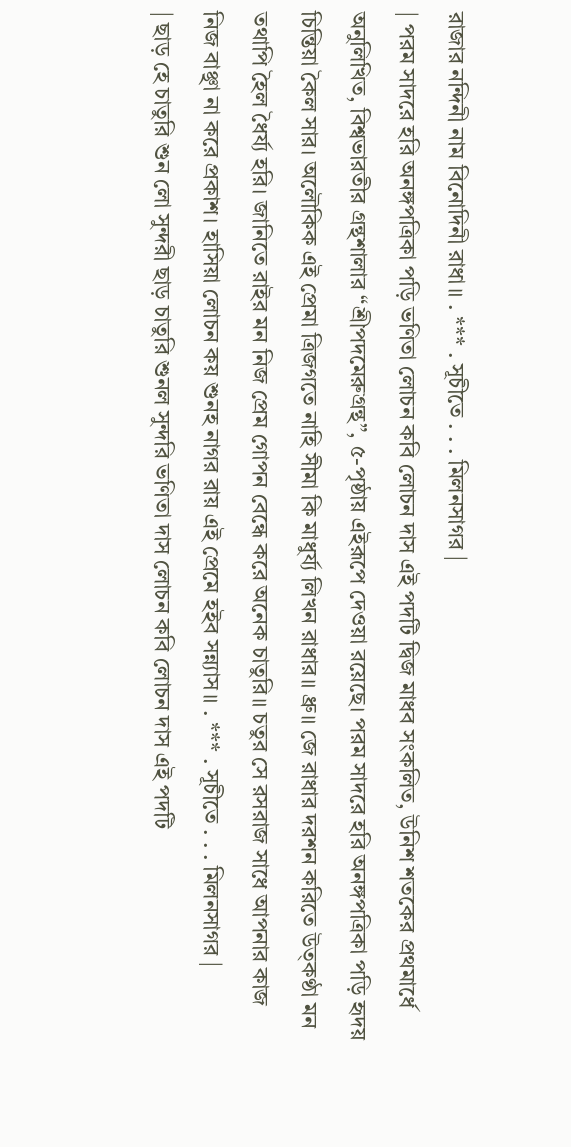রাজার নন্দিনী নাম বিনোদিনী রাধা॥ . *** . সূচীতে . . . মিলনসাগর |
| পরম সাদরে হরি অনঙ্গপত্রিকা পড়ি ভণিতা লোচন কবি লোচন দাস এই পদটি দ্বিজ মাধব সংকলিত, উনিশ শতকের প্রথমার্ধে অনুলিখিত, বিশ্বভারতীর গ্রন্থশালার “শ্রীপদমেরুগ্রন্থ”, ৫-পৃষ্ঠায় এইরূপে দেওয়া রয়েছে। পরম সাদরে হরি অনঙ্গপত্রিকা পড়ি হৃদয় চিন্তিয়া কৈল সার। অলৌকিক এই প্রেমা ত্রিজগতে নাহি সীমা কি মাধুর্য্য লিখন রাধার॥ ধ্রু॥ জে রাধার দরশন করিতে উত্কণ্ঠা মন তথাপি হৈল ধৈর্য্য হরি। জানিতে রাইর মন নিজ প্রেম গোপন বেন্ধে করে অনেক চাতুরি॥ চতুর সে রসরাজ সাধে আপনার কাজ নিজ বাঞ্ছা না করে প্রকাশ। হাসিয়া লোচন কয় শুনহ নাগর রায় এই প্রেমে হইব সন্ন্যাস॥ . *** . সূচীতে . . . মিলনসাগর |
| ছাড় হে চাতুরি শুন লো সুন্দরী ছাড় চাতুরি শুনল সুন্দরি ভণিতা দাস লোচন কবি লোচন দাস এই পদটি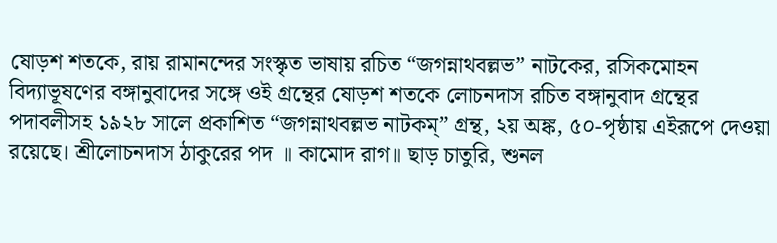ষোড়শ শতকে, রায় রামানন্দের সংস্কৃত ভাষায় রচিত “জগন্নাথবল্লভ” নাটকের, রসিকমোহন বিদ্যাভূষণের বঙ্গানুবাদের সঙ্গে ওই গ্রন্থের ষোড়শ শতকে লোচনদাস রচিত বঙ্গানুবাদ গ্রন্থের পদাবলীসহ ১৯২৮ সালে প্রকাশিত “জগন্নাথবল্লভ নাটকম্” গ্রন্থ, ২য় অঙ্ক, ৫০-পৃষ্ঠায় এইরূপে দেওয়া রয়েছে। শ্রীলোচনদাস ঠাকুরের পদ ॥ কামোদ রাগ॥ ছাড় চাতুরি, শুনল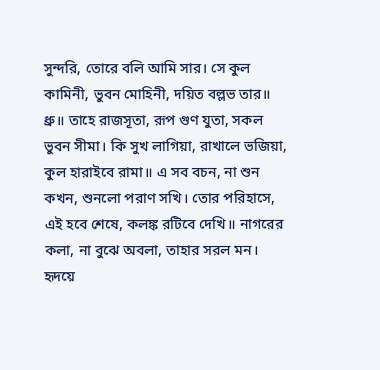সুন্দরি, তোরে বলি আমি সার। সে কুল কামিনী, ভুবন মোহিনী, দয়িত বল্লভ তার॥ ধ্রু॥ তাহে রাজসূতা, রূপ গুণ যুতা, সকল ভুবন সীমা। কি সুখ লাগিয়া, রাখালে ভজিয়া, কুল হারাইবে রামা॥ এ সব বচন, না শুন কখন, শুনলো পরাণ সখি। তোর পরিহাসে, এই হবে শেষে, কলঙ্ক রটিবে দেখি॥ নাগরের কলা, না বুঝে অবলা, তাহার সরল মন। হৃদয়ে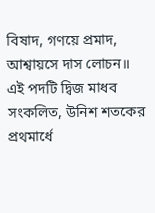বিষাদ, গণয়ে প্রমাদ, আশ্বায়সে দাস লোচন॥ এই পদটি দ্বিজ মাধব সংকলিত, উনিশ শতকের প্রথমার্ধে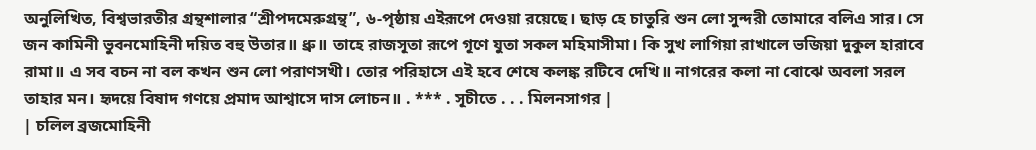অনুলিখিত, বিশ্বভারতীর গ্রন্থশালার “শ্রীপদমেরুগ্রন্থ”, ৬-পৃষ্ঠায় এইরূপে দেওয়া রয়েছে। ছাড় হে চাতুরি শুন লো সুন্দরী তোমারে বলিএ সার। সে জন কামিনী ভুবনমোহিনী দয়িত বহু উতার॥ ধ্রু॥ তাহে রাজসূতা রূপে গূণে যুতা সকল মহিমাসীমা। কি সুখ লাগিয়া রাখালে ভজিয়া দুকুল হারাবে রামা॥ এ সব বচন না বল কখন শুন লো পরাণসখী। তোর পরিহাসে এই হবে শেষে কলঙ্ক রটিবে দেখি॥ নাগরের কলা না বোঝে অবলা সরল তাহার মন। হৃদয়ে বিষাদ গণয়ে প্রমাদ আশ্বাসে দাস লোচন॥ . *** . সূচীতে . . . মিলনসাগর |
| চলিল ব্রজমোহিনী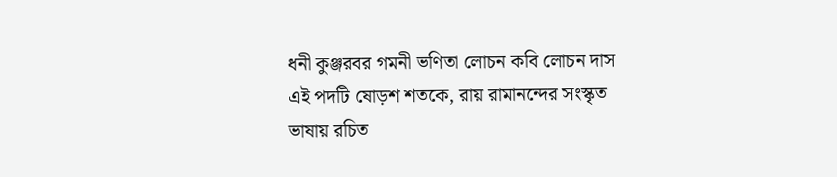ধনী কুঞ্জরবর গমনী ভণিতা লোচন কবি লোচন দাস এই পদটি ষোড়শ শতকে, রায় রামানন্দের সংস্কৃত ভাষায় রচিত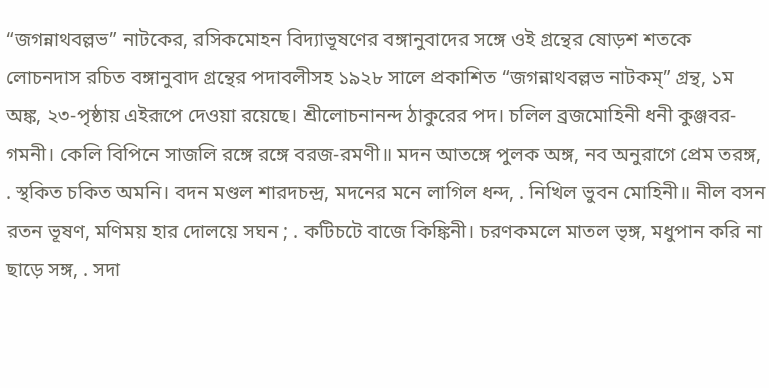“জগন্নাথবল্লভ” নাটকের, রসিকমোহন বিদ্যাভূষণের বঙ্গানুবাদের সঙ্গে ওই গ্রন্থের ষোড়শ শতকে লোচনদাস রচিত বঙ্গানুবাদ গ্রন্থের পদাবলীসহ ১৯২৮ সালে প্রকাশিত “জগন্নাথবল্লভ নাটকম্” গ্রন্থ, ১ম অঙ্ক, ২৩-পৃষ্ঠায় এইরূপে দেওয়া রয়েছে। শ্রীলোচনানন্দ ঠাকুরের পদ। চলিল ব্রজমোহিনী ধনী কুঞ্জবর-গমনী। কেলি বিপিনে সাজলি রঙ্গে রঙ্গে বরজ-রমণী॥ মদন আতঙ্গে পুলক অঙ্গ, নব অনুরাগে প্রেম তরঙ্গ, . স্থকিত চকিত অমনি। বদন মণ্ডল শারদচন্দ্র, মদনের মনে লাগিল ধন্দ, . নিখিল ভুবন মোহিনী॥ নীল বসন রতন ভূষণ, মণিময় হার দোলয়ে সঘন ; . কটিচটে বাজে কিঙ্কিনী। চরণকমলে মাতল ভৃঙ্গ, মধুপান করি না ছাড়ে সঙ্গ, . সদা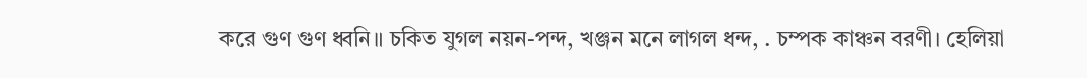করে গুণ গুণ ধ্বনি॥ চকিত যুগল নয়ন-পন্দ, খঞ্জন মনে লাগল ধন্দ, . চম্পক কাঞ্চন বরণী। হেলিয়া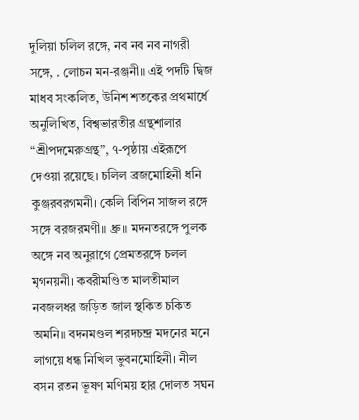দুলিয়া চলিল রঙ্গে, নব নব নব নাগরী সঙ্গে, . লোচন মন-রঞ্জনী॥ এই পদটি দ্বিজ মাধব সংকলিত, উনিশ শতকের প্রথমার্ধে অনুলিখিত, বিশ্বভারতীর গ্রন্থশালার “শ্রীপদমেরুগ্রন্থ”, ৭-পৃষ্ঠায় এইরূপে দেওয়া রয়েছে। চলিল ব্রজমোহিনী ধনি কুঞ্জরবরগমনী। কেলি বিপিন সাজল রঙ্গে সঙ্গে বরজরমণী॥ ধ্রু॥ মদনতরঙ্গে পুলক অঙ্গে নব অনুরাগে প্রেমতরঙ্গে চলল মৃগনয়নী। কবরীমণ্ডিত মালতীমাল নবজলধর জড়িত জাল স্থকিত চকিত অমনি॥ বদনমণ্ডল শরদচন্দ্র মদনের মনে লাগয়ে ধন্ধ নিখিল ভুবনমোহিনী। নীল বসন রতন ভূষণ মণিময় হার দোলত সঘন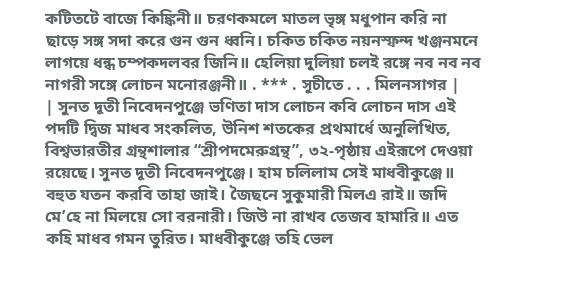কটিতটে বাজে কিঙ্কিনী॥ চরণকমলে মাতল ভৃঙ্গ মধুপান করি না ছাড়ে সঙ্গ সদা করে গুন গুন ধ্বনি। চকিত চকিত নয়নস্ফন্দ খঞ্জনমনে লাগয়ে ধন্ধ চম্পকদলবর জিনি॥ হেলিয়া দুলিয়া চলই রঙ্গে নব নব নব নাগরী সঙ্গে লোচন মনোরঞ্জনী॥ . *** . সূচীতে . . . মিলনসাগর |
| সুনত দূতী নিবেদনপুঞ্জে ভণিতা দাস লোচন কবি লোচন দাস এই পদটি দ্বিজ মাধব সংকলিত, উনিশ শতকের প্রথমার্ধে অনুলিখিত, বিশ্বভারতীর গ্রন্থশালার “শ্রীপদমেরুগ্রন্থ”, ৩২-পৃষ্ঠায় এইরূপে দেওয়া রয়েছে। সুনত দূতী নিবেদনপুঞ্জে। হাম চলিলাম সেই মাধবীকুঞ্জে॥ বহুত যতন করবি তাহা জাই। জৈছনে সুকুমারী মিলএ রাই॥ জদি মে’হে না মিলয়ে সো বরনারী। জিউ না রাখব তেজব হামারি॥ এত কহি মাধব গমন তুরিত। মাধবীকুঞ্জে তহি ভেল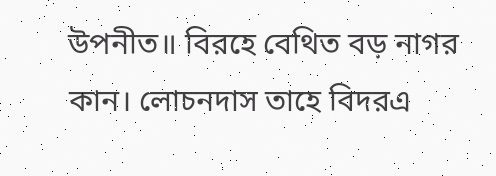উপনীত॥ বিরহে বেথিত বড় নাগর কান। লোচনদাস তাহে বিদরএ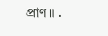প্রাণ॥ .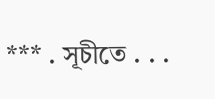*** . সূচীতে . . .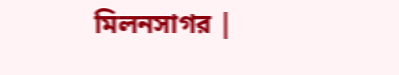মিলনসাগর |